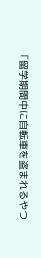「留学期間中に自転車を盗まれるやつ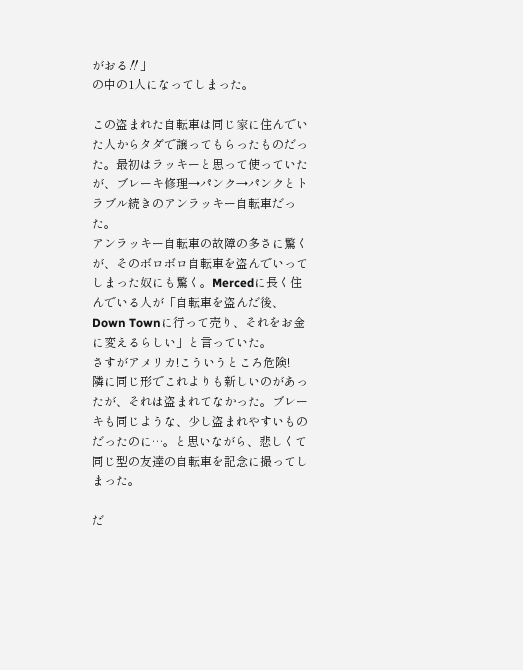がおる‼」
の中の1人になってしまった。

この盗まれた自転車は同じ家に住んでいた人からタダで譲ってもらったものだった。最初はラッキーと思って使っていたが、ブレーキ修理→パンク→パンクとトラブル続きのアンラッキー自転車だった。
アンラッキー自転車の故障の多さに驚くが、そのボロボロ自転車を盗んでいってしまった奴にも驚く。Mercedに長く住んでいる人が「自転車を盗んだ後、Down Townに行って売り、それをお金に変えるらしい」と言っていた。
さすがアメリカ!こういうところ危険!
隣に同じ形でこれよりも新しいのがあったが、それは盗まれてなかった。ブレーキも同じような、少し盗まれやすいものだったのに…。と思いながら、悲しくて同じ型の友達の自転車を記念に撮ってしまった。

だ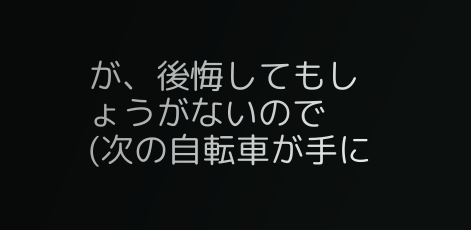が、後悔してもしょうがないので
(次の自転車が手に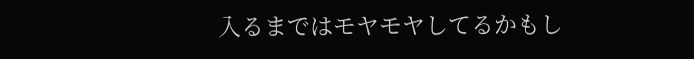入るまではモヤモヤしてるかもし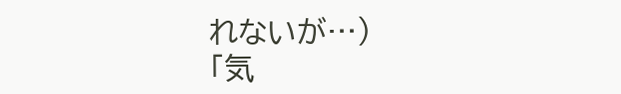れないが…)
「気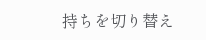持ちを切り替え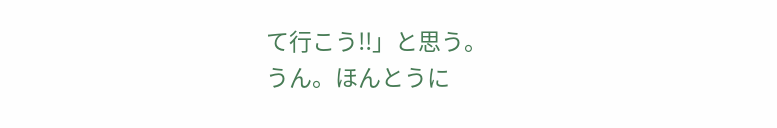て行こう!!」と思う。
うん。ほんとうに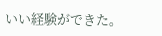いい経験ができた。